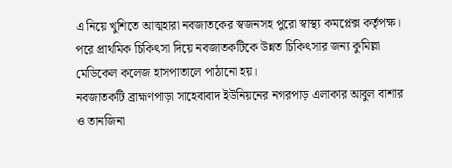এ নিয়ে খুশিতে আত্মহারা নবজাতকের স্বজনসহ পুরো স্বাস্থ্য কমপ্লেক্স কর্তৃপক্ষ। পরে প্রাথমিক চিকিৎসা দিয়ে নবজাতকটিকে উন্নত চিকিৎসার জন্য কুমিল্লা মেডিকেল কলেজ হাসপাতালে পাঠানো হয়।
নবজাতকটি ব্রাহ্মণপাড়া সাহেবাবাদ ইউনিয়নের নগরপাড় এলাকার আবুল বাশার ও তানজিনা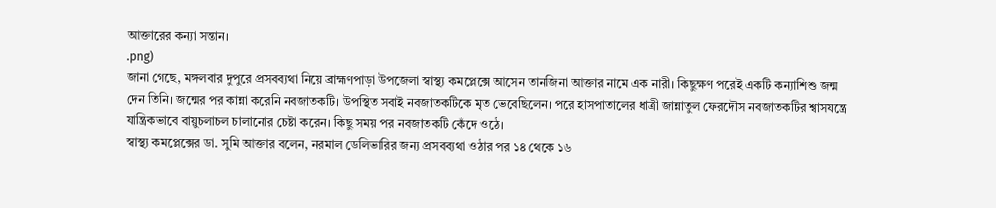আক্তারের কন্যা সন্তান।
.png)
জানা গেছে, মঙ্গলবার দুপুরে প্রসবব্যথা নিয়ে ব্রাহ্মণপাড়া উপজেলা স্বাস্থ্য কমপ্লেক্সে আসেন তানজিনা আক্তার নামে এক নারী। কিছুক্ষণ পরেই একটি কন্যাশিশু জন্ম দেন তিনি। জন্মের পর কান্না করেনি নবজাতকটি। উপস্থিত সবাই নবজাতকটিকে মৃত ভেবেছিলেন। পরে হাসপাতালের ধাত্রী জান্নাতুল ফেরদৌস নবজাতকটির শ্বাসযন্ত্রে যান্ত্রিকভাবে বায়ুচলাচল চালানোর চেষ্টা করেন। কিছু সময় পর নবজাতকটি কেঁদে ওঠে।
স্বাস্থ্য কমপ্লেক্সের ডা. সুমি আক্তার বলেন, নরমাল ডেলিভারির জন্য প্রসবব্যথা ওঠার পর ১৪ থেকে ১৬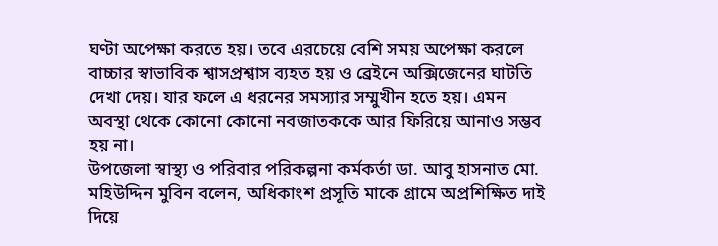ঘণ্টা অপেক্ষা করতে হয়। তবে এরচেয়ে বেশি সময় অপেক্ষা করলে বাচ্চার স্বাভাবিক শ্বাসপ্রশ্বাস ব্যহত হয় ও ব্রেইনে অক্সিজেনের ঘাটতি দেখা দেয়। যার ফলে এ ধরনের সমস্যার সম্মুখীন হতে হয়। এমন অবস্থা থেকে কোনো কোনো নবজাতককে আর ফিরিয়ে আনাও সম্ভব হয় না।
উপজেলা স্বাস্থ্য ও পরিবার পরিকল্পনা কর্মকর্তা ডা. আবু হাসনাত মো. মহিউদ্দিন মুবিন বলেন, অধিকাংশ প্রসূতি মাকে গ্রামে অপ্রশিক্ষিত দাই দিয়ে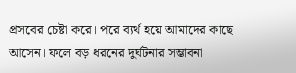প্রসবের চেষ্টা করে। পরে ব্যর্থ হয়ে আমাদের কাছে আসেন। ফলে বড় ধরনের দুর্ঘটনার সম্ভাবনা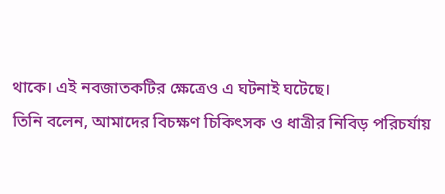থাকে। এই নবজাতকটির ক্ষেত্রেও এ ঘটনাই ঘটেছে।
তিনি বলেন, আমাদের বিচক্ষণ চিকিৎসক ও ধাত্রীর নিবিড় পরিচর্যায়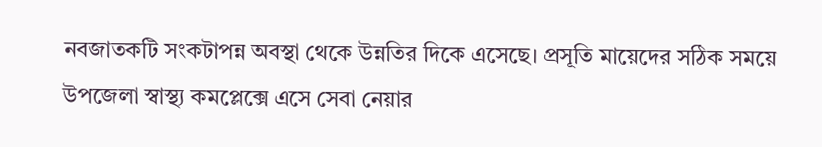নবজাতকটি সংকটাপন্ন অবস্থা থেকে উন্নতির দিকে এসেছে। প্রসূতি মায়েদের সঠিক সময়ে উপজেলা স্বাস্থ্য কমপ্লেক্সে এসে সেবা নেয়ার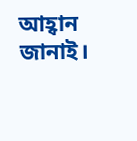আহ্বান জানাই।